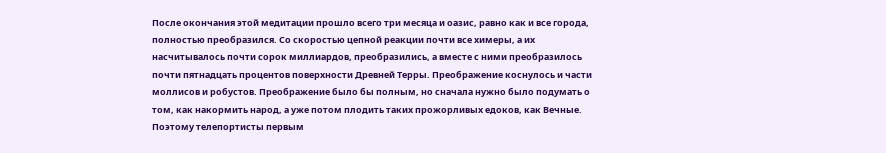После окончания этой медитации прошло всего три месяца и оазис, равно как и все города, полностью преобразился. Со скоростью цепной реакции почти все химеры, а их насчитывалось почти сорок миллиардов, преобразились, а вместе с ними преобразилось почти пятнадцать процентов поверхности Древней Терры. Преображение коснулось и части моллисов и робустов. Преображение было бы полным, но сначала нужно было подумать о том, как накормить народ, а уже потом плодить таких прожорливых едоков, как Вечные. Поэтому телепортисты первым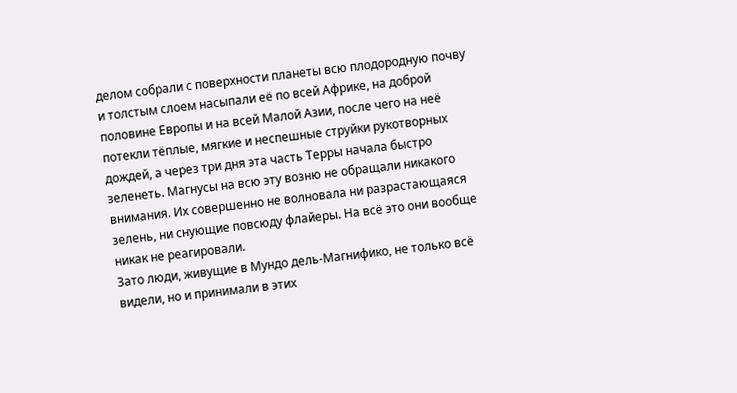делом собрали с поверхности планеты всю плодородную почву и толстым слоем насыпали её по всей Африке, на доброй половине Европы и на всей Малой Азии, после чего на неё потекли тёплые, мягкие и неспешные струйки рукотворных дождей, а через три дня эта часть Терры начала быстро зеленеть. Магнусы на всю эту возню не обращали никакого внимания. Их совершенно не волновала ни разрастающаяся зелень, ни снующие повсюду флайеры. На всё это они вообще никак не реагировали.
Зато люди, живущие в Мундо дель-Магнифико, не только всё видели, но и принимали в этих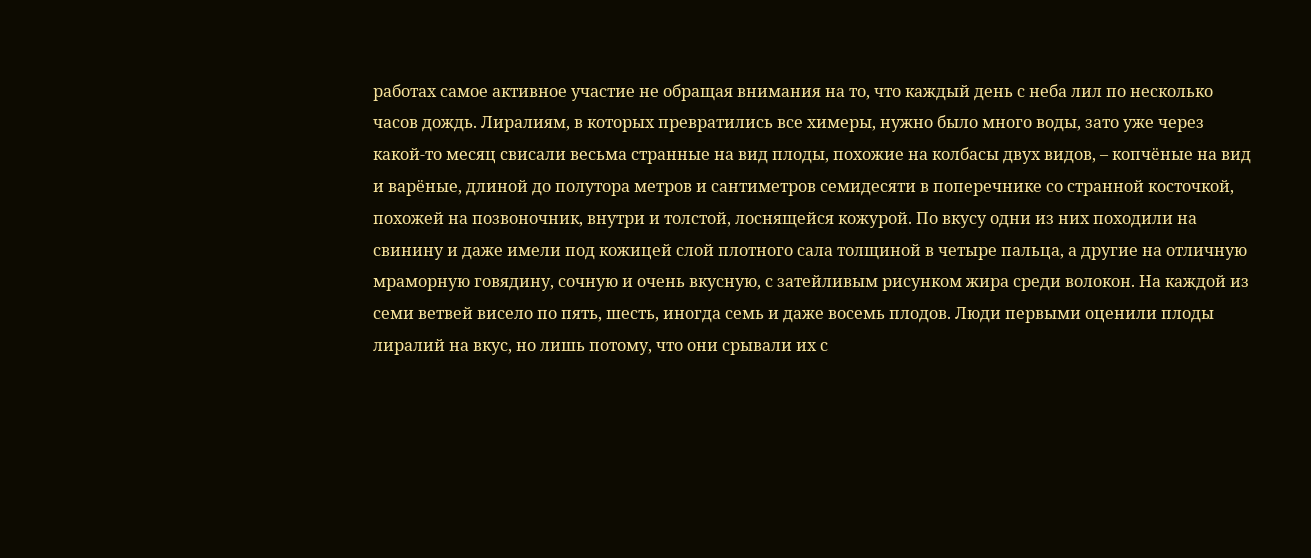работах самое активное участие не обращая внимания на то, что каждый день с неба лил по несколько часов дождь. Лиралиям, в которых превратились все химеры, нужно было много воды, зато уже через какой-то месяц свисали весьма странные на вид плоды, похожие на колбасы двух видов, – копчёные на вид и варёные, длиной до полутора метров и сантиметров семидесяти в поперечнике со странной косточкой, похожей на позвоночник, внутри и толстой, лоснящейся кожурой. По вкусу одни из них походили на свинину и даже имели под кожицей слой плотного сала толщиной в четыре пальца, а другие на отличную мраморную говядину, сочную и очень вкусную, с затейливым рисунком жира среди волокон. На каждой из семи ветвей висело по пять, шесть, иногда семь и даже восемь плодов. Люди первыми оценили плоды лиралий на вкус, но лишь потому, что они срывали их с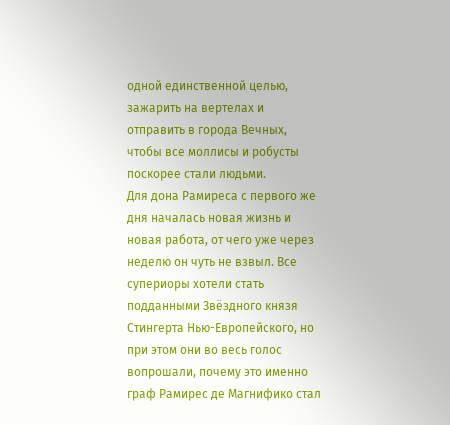одной единственной целью, зажарить на вертелах и отправить в города Вечных, чтобы все моллисы и робусты поскорее стали людьми.
Для дона Рамиреса с первого же дня началась новая жизнь и новая работа, от чего уже через неделю он чуть не взвыл. Все супериоры хотели стать подданными Звёздного князя Стингерта Нью-Европейского, но при этом они во весь голос вопрошали, почему это именно граф Рамирес де Магнифико стал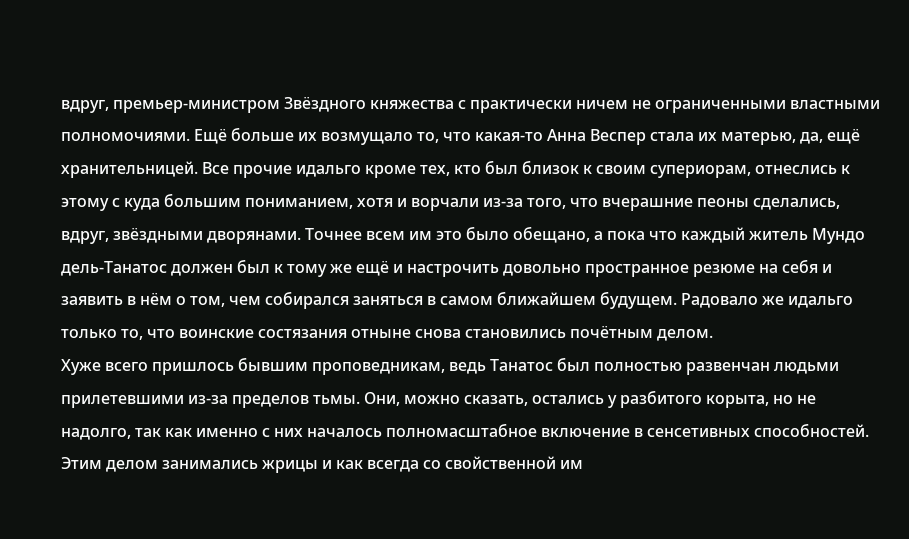вдруг, премьер-министром Звёздного княжества с практически ничем не ограниченными властными полномочиями. Ещё больше их возмущало то, что какая-то Анна Веспер стала их матерью, да, ещё хранительницей. Все прочие идальго кроме тех, кто был близок к своим супериорам, отнеслись к этому с куда большим пониманием, хотя и ворчали из-за того, что вчерашние пеоны сделались, вдруг, звёздными дворянами. Точнее всем им это было обещано, а пока что каждый житель Мундо дель-Танатос должен был к тому же ещё и настрочить довольно пространное резюме на себя и заявить в нём о том, чем собирался заняться в самом ближайшем будущем. Радовало же идальго только то, что воинские состязания отныне снова становились почётным делом.
Хуже всего пришлось бывшим проповедникам, ведь Танатос был полностью развенчан людьми прилетевшими из-за пределов тьмы. Они, можно сказать, остались у разбитого корыта, но не надолго, так как именно с них началось полномасштабное включение в сенсетивных способностей. Этим делом занимались жрицы и как всегда со свойственной им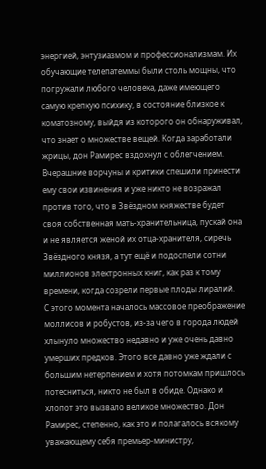энергией, энтузиазмом и профессионализмам. Их обучающие телепатеммы были столь мощны, что погружали любого человека, даже имеющего самую крепкую психику, в состояние близкое к коматозному, выйдя из которого он обнаруживал, что знает о множестве вещей. Когда заработали жрицы, дон Рамирес вздохнул с облегчением. Вчерашние ворчуны и критики спешили принести ему свои извинения и уже никто не возражал против того, что в Звёздном княжестве будет своя собственная мать-хранительница, пускай она и не является женой их отца-хранителя, сиречь Звёздного князя, а тут ещё и подоспели сотни миллионов электронных книг, как раз к тому времени, когда созрели первые плоды лиралий.
С этого момента началось массовое преображение моллисов и робустов, из-за чего в города людей хлынуло множество недавно и уже очень давно умерших предков. Этого все давно уже ждали с большим нетерпением и хотя потомкам пришлось потесниться, никто не был в обиде. Однако и хлопот это вызвало великое множество. Дон Рамирес, степенно, как это и полагалось всякому уважающему себя премьер-министру,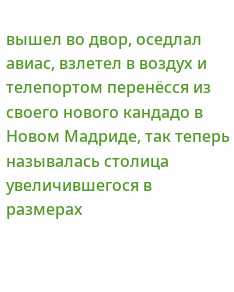вышел во двор, оседлал авиас, взлетел в воздух и телепортом перенёсся из своего нового кандадо в Новом Мадриде, так теперь называлась столица увеличившегося в размерах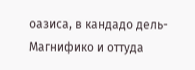оазиса, в кандадо дель-Магнифико и оттуда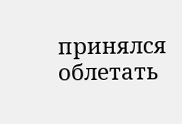принялся облетать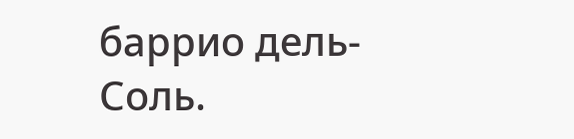баррио дель-Соль.